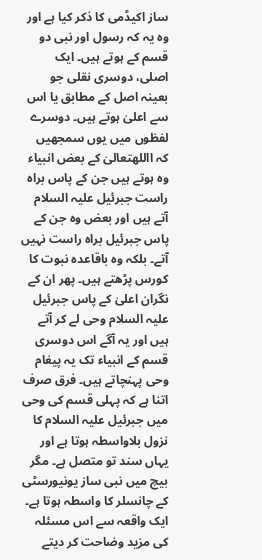ساز اکیڈمی کا ذکر کیا ہے اور وہ یہ کہ رسول اور نبی دو قسم کے ہوتے ہیں۔ ایک اصلی، دوسری نقلی جو بعینہ اصل کے مطابق یا اس سے اعلیٰ ہوتے ہیں۔ دوسرے لفظوں میں یوں سمجھیں کہ االلهتعالیٰ کے بعض انبیاء وہ ہوتے ہیں جن کے پاس براہ راست جبرئیل علیہ السلام آتے ہیں اور بعض وہ جن کے پاس جبرئیل براہ راست نہیں آتے۔ بلکہ وہ باقاعدہ نبوت کا کورس پڑھتے ہیں۔ پھر ان کے نگران اعلیٰ کے پاس جبرئیل علیہ السلام وحی لے کر آتے ہیں اور یہ آگے اس دوسری قسم کے انبیاء تک یہ پیغام وحی پہنچاتے ہیں۔ فرق صرف اتنا ہے کہ پہلی قسم کی وحی میں جبرئیل علیہ السلام کا نزول بلاواسطہ ہوتا ہے اور یہاں سند تو متصل ہے۔ مگر بیچ میں نبی ساز یونیورسٹی کے چانسلر کا واسطہ ہوتا ہے۔ ایک واقعہ سے اس مسئلہ کی مزید وضاحت کر دیتے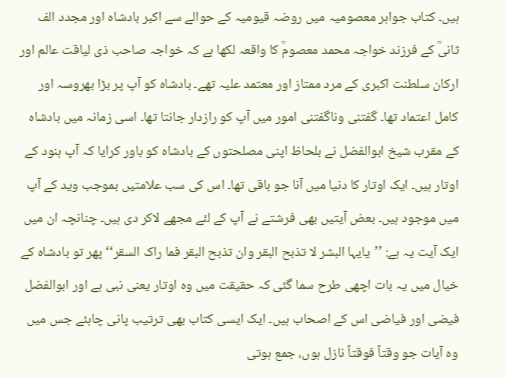ہیں۔ کتاب جواہر معصومیہ میں روضہ قیومیہ کے حوالے سے اکبر بادشاہ اور مجدد الف ثانیؒ کے فرزند خواجہ محمد معصومؒ کا واقعہ لکھا ہے کہ خواجہ صاحب ذی لیاقت عالم اور ارکان سلطنت اکبری کے مرد ممتاز اور معتمد علیہ تھے۔ بادشاہ کو آپ پر بڑا بھروسہ اور کامل اعتماد تھا۔ گفتنی وناگفتنی امور میں آپ کو رازدار جانتا تھا۔ اسی زمانہ میں بادشاہ کے مقرب شیخ ابوالفضل نے بلحاظ اپنی مصلحتوں کے بادشاہ کو باور کرایا کہ آپ ہنود کے اوتار ہیں۔ ایک اوتار کا دنیا میں آنا جو باقی تھا۔ اس کی سب علامتیں بموجب وید کے آپ میں موجود ہیں۔ بعض آیتیں بھی فرشتے نے آپ کے لئے مجھے لاکر دی ہیں۔ چنانچہ ان میں ایک آیت یہ ہے: ’’یایہا البشر لا تذبح البقر وان تذبح البقر فما راک السقر‘‘ پھر تو بادشاہ کے خیال میں یہ بات اچھی طرح سما گئی کہ حقیقت میں وہ اوتار یعنی نبی ہے اور ابوالفضل فیضی اور فیاضی اس کے اصحاب ہیں۔ ایک ایسی کتاب بھی ترتیب پانی چاہئے جس میں وہ آیات جو وقتاً فوقتاً نازل ہوں، جمع ہوتی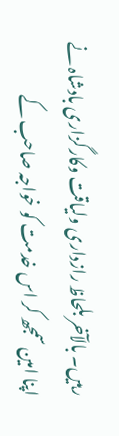رہیں۔ بالآخر بلحاظ رازداری ولیاقت وکارگزاری بادشاہ نے اپنا امین سمجھ کر اس خدمت کو خواجہ صاحب کے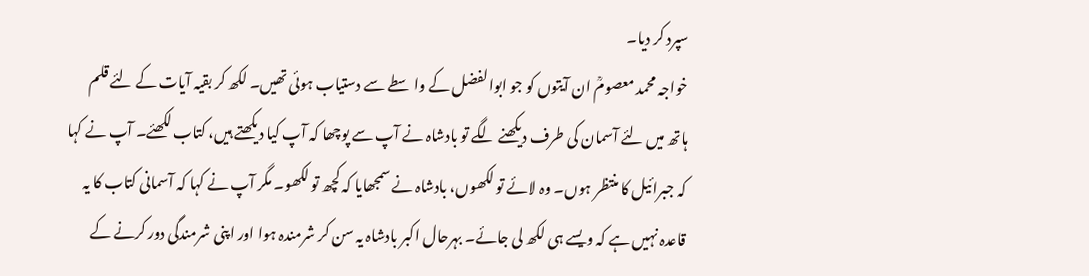سپرد کر دیا۔
خواجہ محمد معصومؒ ان آیتوں کو جو ابوالفضل کے واسطے سے دستیاب ہوئی تھیں۔ لکھ کر بقیہ آیات کے لئے قلم ہاتھ میں لئے آسمان کی طرف دیکھنے لگے تو بادشاہ نے آپ سے پوچھا کہ آپ کیا دیکھتے ہیں، کتاب لکھئے۔ آپ نے کہا کہ جبرائیل کا منتظر ہوں۔ وہ لائے تو لکھوں، بادشاہ نے سمجھایا کہ کچھ تو لکھو۔ مگر آپ نے کہا کہ آسمانی کتاب کا یہ قاعدہ نہیں ہے کہ ویسے ہی لکھ لی جائے۔ بہرحال اکبر بادشاہ یہ سن کر شرمندہ ہوا اور اپنی شرمندگی دور کرنے کے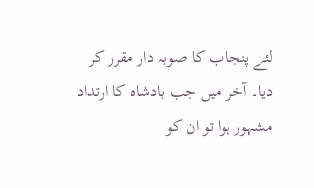لئے پنجاب کا صوبہ دار مقرر کر دیا۔ آخر میں جب بادشاہ کا ارتداد مشہور ہوا تو ان کو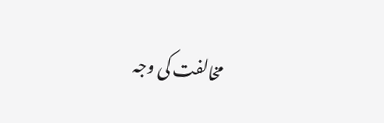مخالفت کی وجہ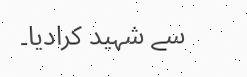سے شہید کرادیا۔